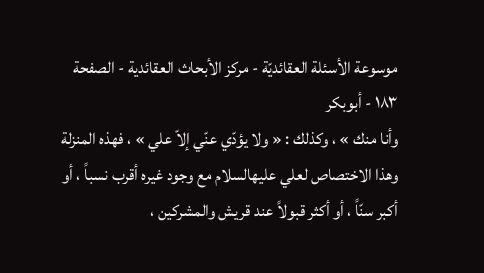موسوعة الأسئلة العقائديّة - مركز الأبحاث العقائدية - الصفحة ١٨٣ - أبوبكر
وأنا منك » ، وكذلك : « ولا يؤدّي عنّي إلاّ علي » ، فهذه المنزلة وهذا الاختصاص لعلي عليهالسلام مع وجود غيره أقرب نسباً ، أو أكبر سنّاً ، أو أكثر قبولاً عند قريش والمشركين ،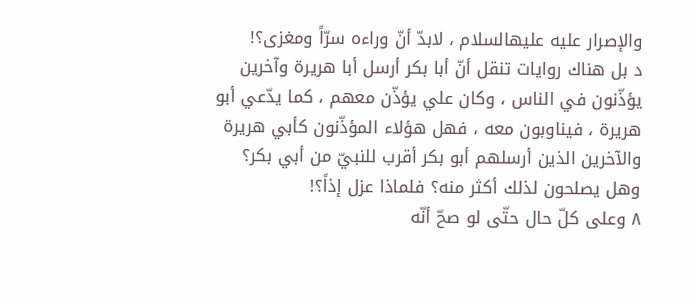والإصرار عليه عليهالسلام ، لابدّ أنّ وراءه سرّاً ومغزى؟!
د بل هناك روايات تنقل أنّ أبا بكر أرسل أبا هريرة وآخرين يؤذّنون في الناس ، وكان علي يؤذّن معهم ، كما يدّعي أبو هريرة ، فيناوبون معه ، فهل هؤلاء المؤذّنون كأبي هريرة والآخرين الذين أرسلهم أبو بكر أقرب للنبيّ من أبي بكر؟ وهل يصلحون لذلك أكثر منه؟ فلماذا عزل إذاً؟!
٨ وعلى كلّ حال حتّى لو صحّ أنّه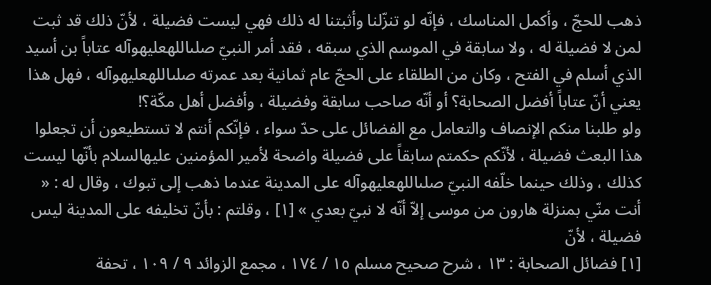ذهب للحجّ ، وأكمل المناسك ، فإنّه لو تنزّلنا وأثبتنا له ذلك فهي ليست فضيلة ، لأنّ ذلك قد ثبت لمن لا فضيلة له ، ولا سابقة في الموسم الذي سبقه ، فقد أمر النبيّ صلىاللهعليهوآله عتاباً بن أسيد الذي أسلم في الفتح ، وكان من الطلقاء على الحجّ عام ثمانية بعد عمرته صلىاللهعليهوآله ، فهل هذا يعني أنّ عتاباً أفضل الصحابة؟ أو أنّه صاحب سابقة وفضيلة ، وأفضل أهل مكّة؟!
ولو طلبنا منكم الإنصاف والتعامل مع الفضائل على حدّ سواء ، فإنّكم أنتم لا تستطيعون أن تجعلوا هذا البعث فضيلة ، لأنّكم حكمتم سابقاً على فضيلة واضحة لأمير المؤمنين عليهالسلام بأنّها ليست كذلك ، وذلك حينما خلّفه النبيّ صلىاللهعليهوآله على المدينة عندما ذهب إلى تبوك ، وقال له : « أنت منّي بمنزلة هارون من موسى إلاّ أنّه لا نبيّ بعدي » [١] ، وقلتم : بأنّ تخليفه على المدينة ليس فضيلة ، لأنّ
[١] فضائل الصحابة : ١٣ ، شرح صحيح مسلم ١٥ / ١٧٤ ، مجمع الزوائد ٩ / ١٠٩ ، تحفة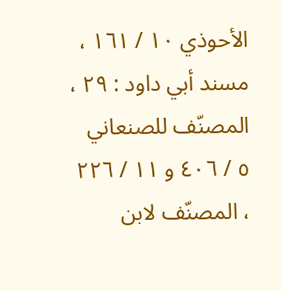الأحوذي ١٠ / ١٦١ ، مسند أبي داود : ٢٩ ، المصنّف للصنعاني ٥ / ٤٠٦ و ١١ / ٢٢٦ ، المصنّف لابن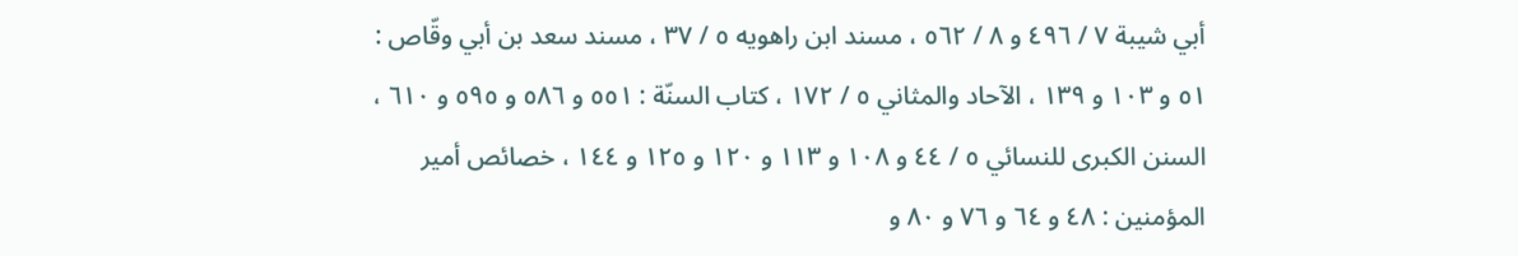أبي شيبة ٧ / ٤٩٦ و ٨ / ٥٦٢ ، مسند ابن راهويه ٥ / ٣٧ ، مسند سعد بن أبي وقّاص : ٥١ و ١٠٣ و ١٣٩ ، الآحاد والمثاني ٥ / ١٧٢ ، كتاب السنّة : ٥٥١ و ٥٨٦ و ٥٩٥ و ٦١٠ ، السنن الكبرى للنسائي ٥ / ٤٤ و ١٠٨ و ١١٣ و ١٢٠ و ١٢٥ و ١٤٤ ، خصائص أمير المؤمنين : ٤٨ و ٦٤ و ٧٦ و ٨٠ و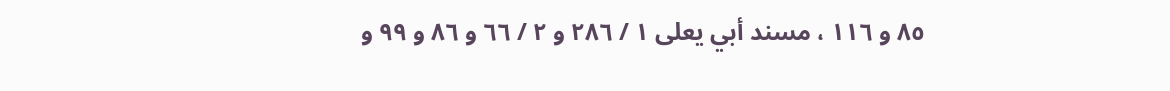٨٥ و ١١٦ ، مسند أبي يعلى ١ / ٢٨٦ و ٢ / ٦٦ و ٨٦ و ٩٩ و